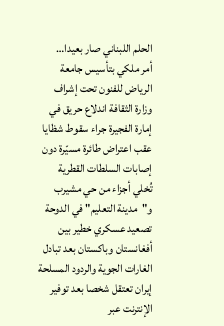الحلم اللبناني صار بعيدا…
أمر ملكي بتأسيس جامعة الرياض للفنون تحت إشراف وزارة الثقافة اندلاع حريق في إمارة الفجيرة جراء سقوط شظايا عقب اعتراض طائرة مسيّرة دون إصابات السلطات القطرية تُخلي أجزاء من حي مشيرب و"مدينة التعليم" في الدوحة تصعيد عسكري خطير بين أفغانستان وباكستان بعد تبادل الغارات الجوية والردود المسلحة إيران تعتقل شخصا بعد توفير الإنترنت عبر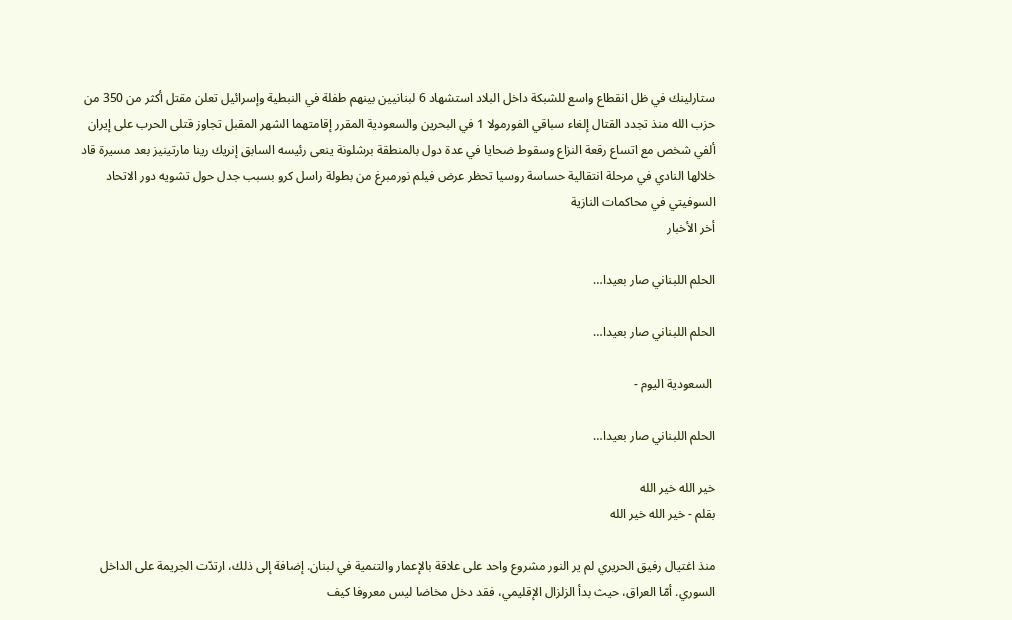ستارلينك في ظل انقطاع واسع للشبكة داخل البلاد استشهاد 6 لبنانيين بينهم طفلة في النبطية وإسرائيل تعلن مقتل أكثر من 350 من حزب الله منذ تجدد القتال إلغاء سباقي الفورمولا 1 في البحرين والسعودية المقرر إقامتهما الشهر المقبل تجاوز قتلى الحرب على إيران ألفي شخص مع اتساع رقعة النزاع وسقوط ضحايا في عدة دول بالمنطقة برشلونة ينعى رئيسه السابق إنريك رينا مارتينيز بعد مسيرة قاد خلالها النادي في مرحلة انتقالية حساسة روسيا تحظر عرض فيلم نورمبرغ من بطولة راسل كرو بسبب جدل حول تشويه دور الاتحاد السوفيتي في محاكمات النازية
أخر الأخبار

الحلم اللبناني صار بعيدا…

الحلم اللبناني صار بعيدا…

 السعودية اليوم -

الحلم اللبناني صار بعيدا…

خير الله خير الله
بقلم - خير الله خير الله

منذ اغتيال رفيق الحريري لم ير النور مشروع واحد على علاقة بالإعمار والتنمية في لبنان. إضافة إلى ذلك، ارتدّت الجريمة على الداخل السوري. أمّا العراق، حيث بدأ الزلزال الإقليمي، فقد دخل مخاضا ليس معروفا كيف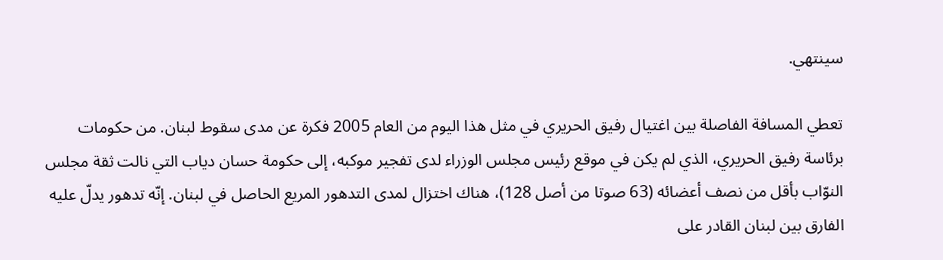سينتهي.

تعطي المسافة الفاصلة بين اغتيال رفيق الحريري في مثل هذا اليوم من العام 2005 فكرة عن مدى سقوط لبنان. من حكومات برئاسة رفيق الحريري، الذي لم يكن في موقع رئيس مجلس الوزراء لدى تفجير موكبه، إلى حكومة حسان دياب التي نالت ثقة مجلس النوّاب بأقل من نصف أعضائه (63 صوتا من أصل 128)، هناك اختزال لمدى التدهور المريع الحاصل في لبنان. إنّه تدهور يدلّ عليه الفارق بين لبنان القادر على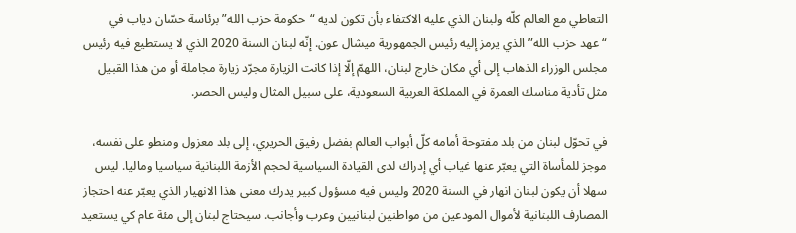التعاطي مع العالم كلّه ولبنان الذي عليه الاكتفاء بأن تكون لديه “حكومة حزب الله” برئاسة حسّان دياب في “عهد حزب الله” الذي يرمز إليه رئيس الجمهورية ميشال عون. إنّه لبنان السنة 2020 الذي لا يستطيع فيه رئيس مجلس الوزراء الذهاب إلى أي مكان خارج لبنان، اللهمّ إلّا إذا كانت الزيارة مجرّد زيارة مجاملة أو من هذا القبيل مثل تأدية مناسك العمرة في المملكة العربية السعودية، على سبيل المثال وليس الحصر.

في تحوّل لبنان من بلد مفتوحة أمامه كلّ أبواب العالم بفضل رفيق الحريري، إلى بلد معزول ومنطو على نفسه، موجز للمأساة التي يعبّر عنها غياب أي إدراك لدى القيادة السياسية لحجم الأزمة اللبنانية سياسيا وماليا. ليس سهلا أن يكون لبنان انهار في السنة 2020 وليس فيه مسؤول كبير يدرك معنى هذا الانهيار الذي يعبّر عنه احتجاز المصارف اللبنانية لأموال المودعين من مواطنين لبنانيين وعرب وأجانب. سيحتاج لبنان إلى مئة عام كي يستعيد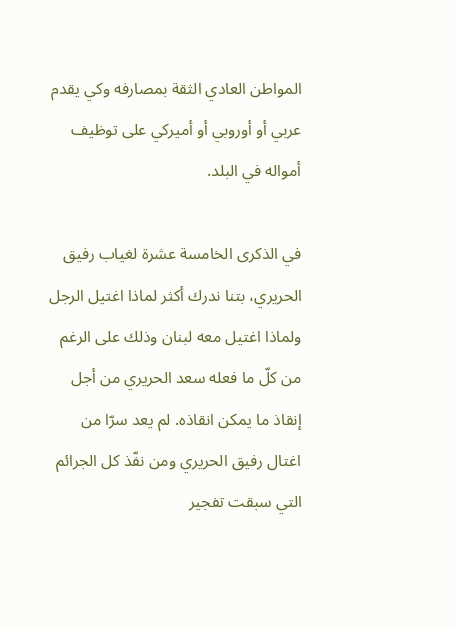المواطن العادي الثقة بمصارفه وكي يقدم عربي أو أوروبي أو أميركي على توظيف أمواله في البلد.

في الذكرى الخامسة عشرة لغياب رفيق الحريري، بتنا ندرك أكثر لماذا اغتيل الرجل ولماذا اغتيل معه لبنان وذلك على الرغم من كلّ ما فعله سعد الحريري من أجل إنقاذ ما يمكن انقاذه. لم يعد سرّا من اغتال رفيق الحريري ومن نفّذ كل الجرائم التي سبقت تفجير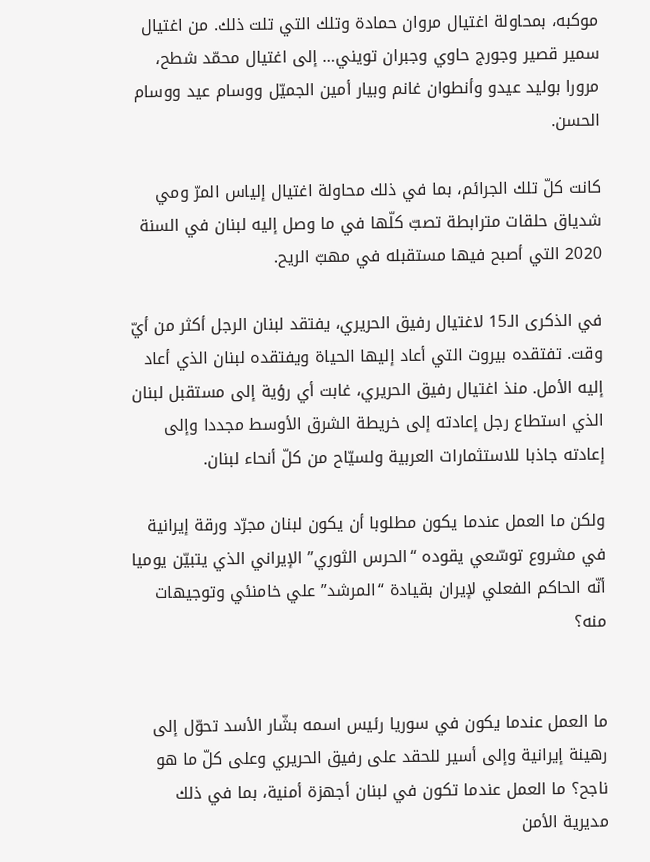موكبه، بمحاولة اغتيال مروان حمادة وتلك التي تلت ذلك. من اغتيال سمير قصير وجورج حاوي وجبران تويني… إلى اغتيال محمّد شطح، مرورا بوليد عيدو وأنطوان غانم وبيار أمين الجميّل ووسام عيد ووسام الحسن.

كانت كلّ تلك الجرائم، بما في ذلك محاولة اغتيال إلياس المرّ ومي شدياق حلقات مترابطة تصبّ كلّها في ما وصل إليه لبنان في السنة 2020 التي أصبح فيها مستقبله في مهبّ الريح.

في الذكرى الـ15 لاغتيال رفيق الحريري، يفتقد لبنان الرجل أكثر من أيّ وقت. تفتقده بيروت التي أعاد إليها الحياة ويفتقده لبنان الذي أعاد إليه الأمل. منذ اغتيال رفيق الحريري، غابت أي رؤية إلى مستقبل لبنان الذي استطاع رجل إعادته إلى خريطة الشرق الأوسط مجددا وإلى إعادته جاذبا للاستثمارات العربية ولسيّاح من كلّ أنحاء لبنان.

ولكن ما العمل عندما يكون مطلوبا أن يكون لبنان مجرّد ورقة إيرانية في مشروع توسّعي يقوده “الحرس الثوري” الإيراني الذي يتبيّن يوميا أنّه الحاكم الفعلي لإيران بقيادة “المرشد” علي خامنئي وتوجيهات منه؟


ما العمل عندما يكون في سوريا رئيس اسمه بشّار الأسد تحوّل إلى رهينة إيرانية وإلى أسير للحقد على رفيق الحريري وعلى كلّ ما هو ناجح؟ ما العمل عندما تكون في لبنان أجهزة أمنية، بما في ذلك مديرية الأمن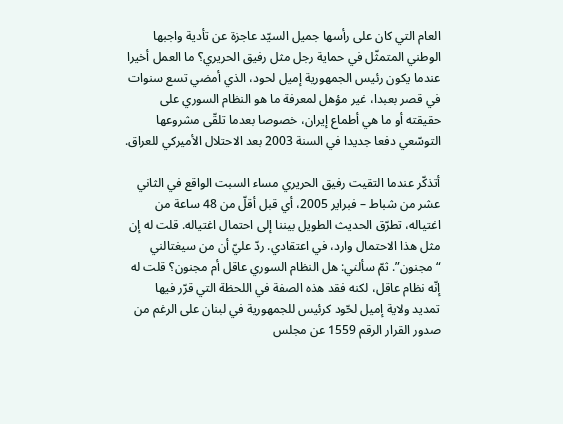العام التي كان على رأسها جميل السيّد عاجزة عن تأدية واجبها الوطني المتمثّل في حماية رجل مثل رفيق الحريري؟ ما العمل أخيرا عندما يكون رئيس الجمهورية إميل لحود، الذي أمضي تسع سنوات في قصر بعبدا، غير مؤهل لمعرفة ما هو النظام السوري على حقيقته أو ما هي أطماع إيران، خصوصا بعدما تلقّى مشروعها التوسّعي دفعا جديدا في السنة 2003 بعد الاحتلال الأميركي للعراق.

أتذكّر عندما التقيت رفيق الحريري مساء السبت الواقع في الثاني عشر من شباط – فبراير 2005، أي قبل أقلّ من 48 ساعة من اغتياله، تطرّق الحديث الطويل بيننا إلى احتمال اغتياله. قلت له إن مثل هذا الاحتمال وارد، في اعتقادي. ردّ عليّ أن من سيغتالني “مجنون”. ثمّ سألني: هل النظام السوري عاقل أم مجنون؟ قلت له إنّه نظام عاقل، لكنه فقد هذه الصفة في اللحظة التي قرّر فيها تمديد ولاية إميل لحّود كرئيس للجمهورية في لبنان على الرغم من صدور القرار الرقم 1559 عن مجلس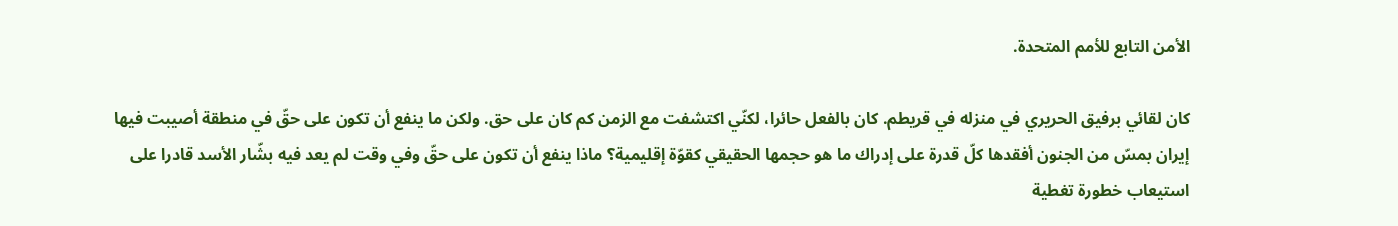الأمن التابع للأمم المتحدة.

كان لقائي برفيق الحريري في منزله في قريطم. كان بالفعل حائرا، لكنّي اكتشفت مع الزمن كم كان على حق. ولكن ما ينفع أن تكون على حقّ في منطقة أصيبت فيها إيران بمسّ من الجنون أفقدها كلّ قدرة على إدراك ما هو حجمها الحقيقي كقوّة إقليمية؟ ماذا ينفع أن تكون على حقّ وفي وقت لم يعد فيه بشّار الأسد قادرا على استيعاب خطورة تغطية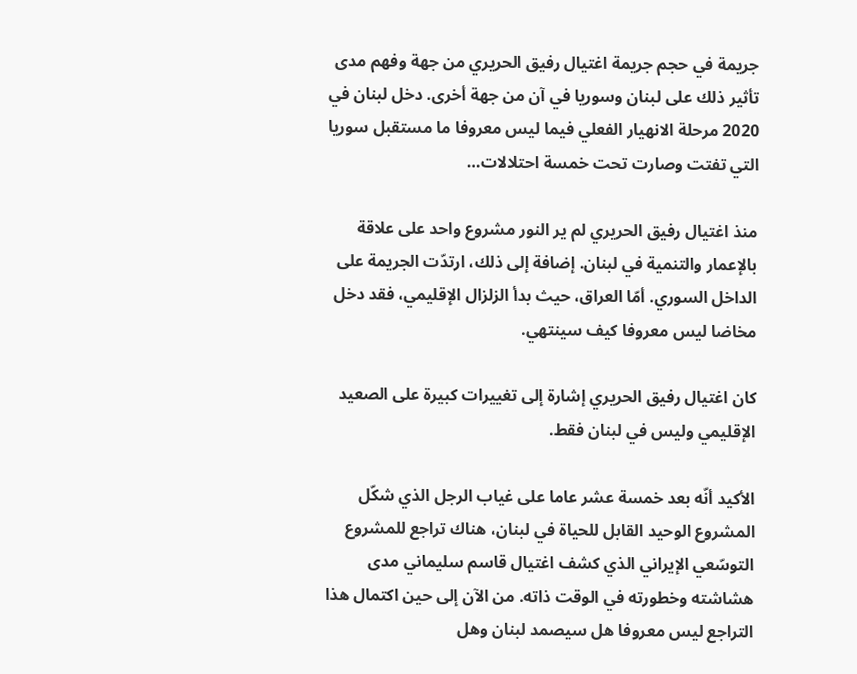جريمة في حجم جريمة اغتيال رفيق الحريري من جهة وفهم مدى تأثير ذلك على لبنان وسوريا في آن من جهة أخرى. دخل لبنان في 2020 مرحلة الانهيار الفعلي فيما ليس معروفا ما مستقبل سوريا التي تفتت وصارت تحت خمسة احتلالات…

منذ اغتيال رفيق الحريري لم ير النور مشروع واحد على علاقة بالإعمار والتنمية في لبنان. إضافة إلى ذلك، ارتدّت الجريمة على الداخل السوري. أمّا العراق، حيث بدأ الزلزال الإقليمي، فقد دخل مخاضا ليس معروفا كيف سينتهي.

كان اغتيال رفيق الحريري إشارة إلى تغييرات كبيرة على الصعيد الإقليمي وليس في لبنان فقط.

الأكيد أنّه بعد خمسة عشر عاما على غياب الرجل الذي شكّل المشروع الوحيد القابل للحياة في لبنان، هناك تراجع للمشروع التوسّعي الإيراني الذي كشف اغتيال قاسم سليماني مدى هشاشته وخطورته في الوقت ذاته. من الآن إلى حين اكتمال هذا التراجع ليس معروفا هل سيصمد لبنان وهل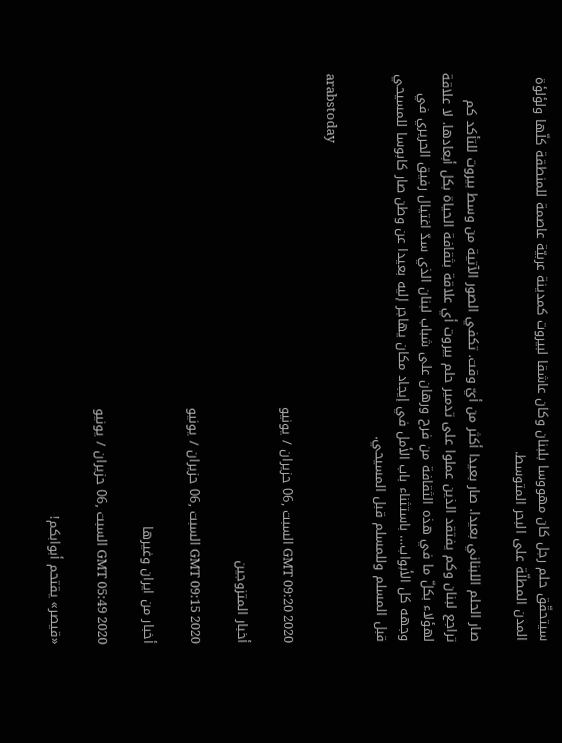سيتحقّق حلم رجل كان مهووسا بلبنان وكان عاشقا لبيروت كمدينة عربيّة عاصمة للمنطقة كلّها ولؤلؤة المدن المطلّة على البحر المتوسط.

صار الحلم اللبناني بعيدا. صار بعيدا أكثر من أيّ وقت. تكفي الصور الآتية من وسط بيروت للتأكد كم تراجع لبنان وكم يفتقد الذين عملوا على تدمير حلم بيروت أي علاقة بثقافة الحياة بكل أبعادها. لا علاقة لهؤلاء بكلّ ما في هذه الثقافة من فرح ورهان على شباب لبنان الذي سدّ اغتيال رفيق الحريري في وجهه كل الأبواب… باستثناء باب الأمل في إيجاد مكان يهاجر إليه بعيدا عن وطن صار كابوسا للمسيحي قبل المسلم وللمسلم قبل المسيحي.

arabstoday

GMT 09:20 2020 السبت ,06 حزيران / يونيو

أخبار المتزوجين

GMT 09:15 2020 السبت ,06 حزيران / يونيو

أخبار من ايران وغيرها

GMT 05:49 2020 السبت ,06 حزيران / يونيو

«قيصر» يقتحم أبوابكم!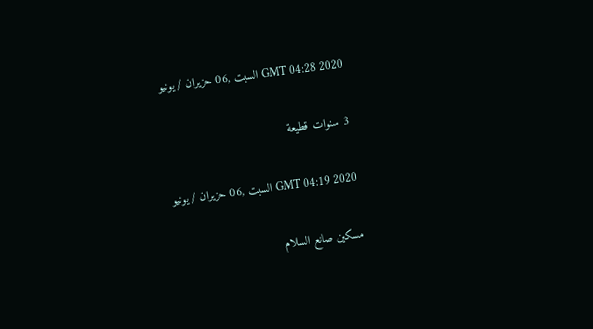GMT 04:28 2020 السبت ,06 حزيران / يونيو

3 سنوات قطيعة

GMT 04:19 2020 السبت ,06 حزيران / يونيو

مسكين صانع السلام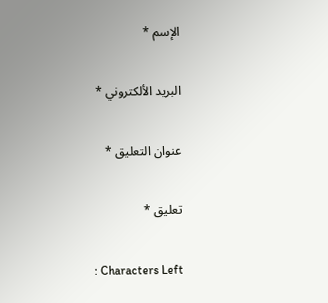الإسم *

البريد الألكتروني *

عنوان التعليق *

تعليق *

: Characters Left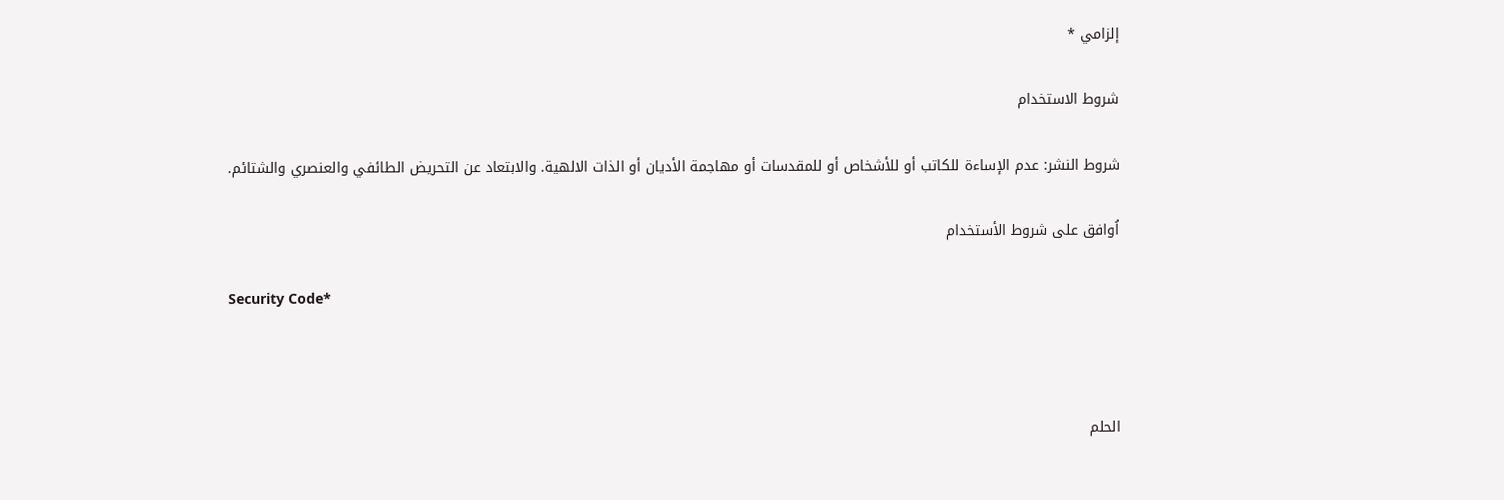إلزامي *

شروط الاستخدام

شروط النشر: عدم الإساءة للكاتب أو للأشخاص أو للمقدسات أو مهاجمة الأديان أو الذات الالهية. والابتعاد عن التحريض الطائفي والعنصري والشتائم.

اُوافق على شروط الأستخدام

Security Code*



الحلم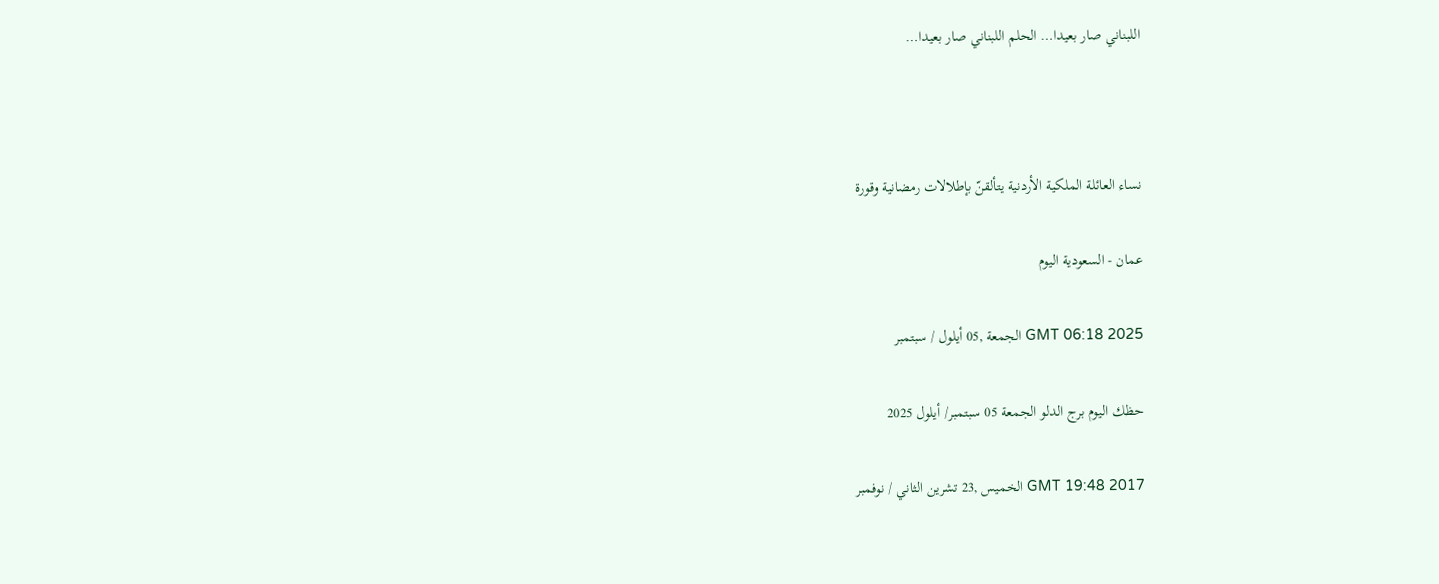اللبناني صار بعيدا… الحلم اللبناني صار بعيدا…



نساء العائلة الملكية الأردنية يتألقنّ بإطلالات رمضانية وقورة

عمان - السعودية اليوم

GMT 06:18 2025 الجمعة ,05 أيلول / سبتمبر

حظك اليوم برج الدلو الجمعة 05 سبتمبر/ أيلول 2025

GMT 19:48 2017 الخميس ,23 تشرين الثاني / نوفمبر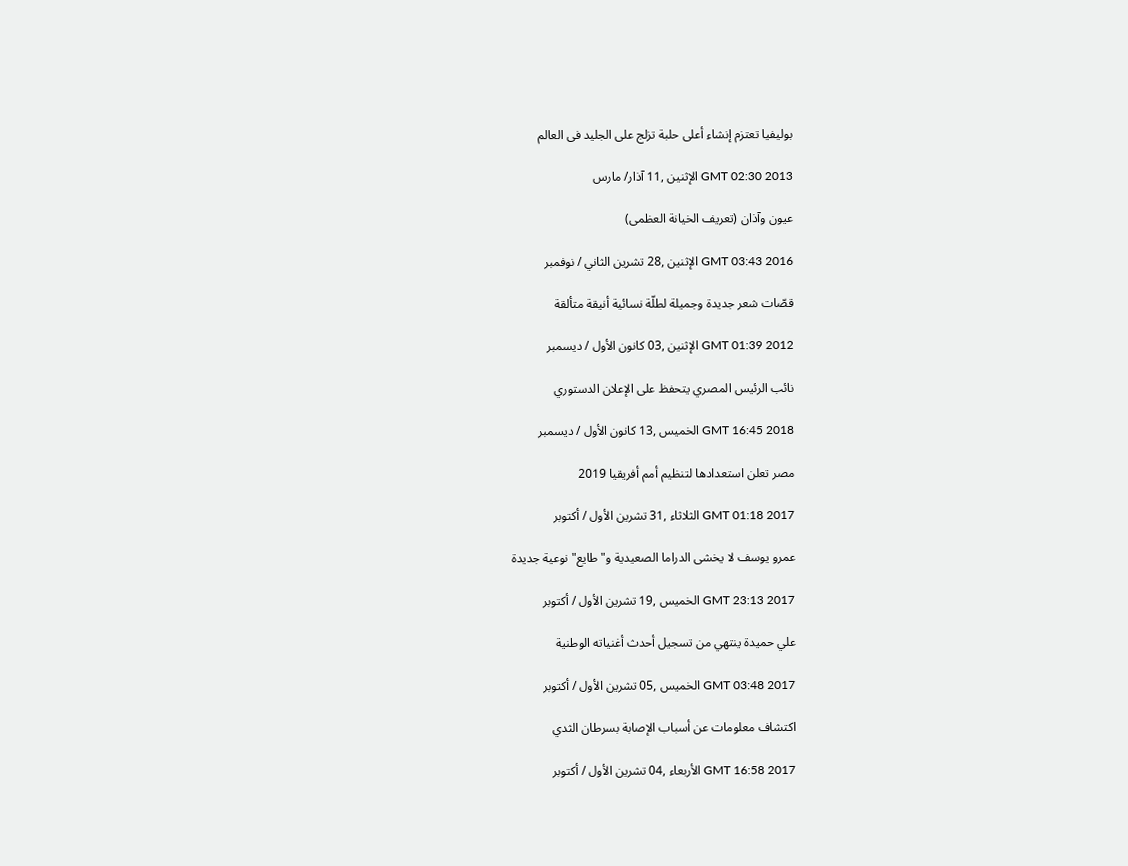بوليفيا تعتزم إنشاء أعلى حلبة تزلج على الجليد فى العالم

GMT 02:30 2013 الإثنين ,11 آذار/ مارس

عيون وآذان (تعريف الخيانة العظمى)

GMT 03:43 2016 الإثنين ,28 تشرين الثاني / نوفمبر

قصّات شعر جديدة وجميلة لطلّة نسائية أنيقة متألقة

GMT 01:39 2012 الإثنين ,03 كانون الأول / ديسمبر

نائب الرئيس المصري يتحفظ على الإعلان الدستوري

GMT 16:45 2018 الخميس ,13 كانون الأول / ديسمبر

مصر تعلن استعدادها لتنظيم أمم أفريقيا 2019

GMT 01:18 2017 الثلاثاء ,31 تشرين الأول / أكتوبر

عمرو يوسف لا يخشى الدراما الصعيدية و"طايع" نوعية جديدة

GMT 23:13 2017 الخميس ,19 تشرين الأول / أكتوبر

علي حميدة ينتهي من تسجيل أحدث أغنياته الوطنية

GMT 03:48 2017 الخميس ,05 تشرين الأول / أكتوبر

اكتشاف معلومات عن أسباب الإصابة بسرطان الثدي

GMT 16:58 2017 الأربعاء ,04 تشرين الأول / أكتوبر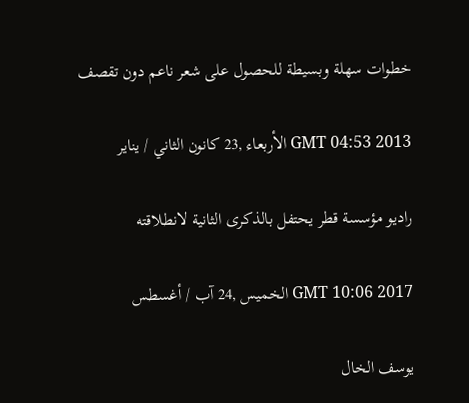خطوات سهلة وبسيطة للحصول على شعر ناعم دون تقصف

GMT 04:53 2013 الأربعاء ,23 كانون الثاني / يناير

راديو مؤسسة قطر يحتفل بالذكرى الثانية لانطلاقته

GMT 10:06 2017 الخميس ,24 آب / أغسطس

يوسف الخال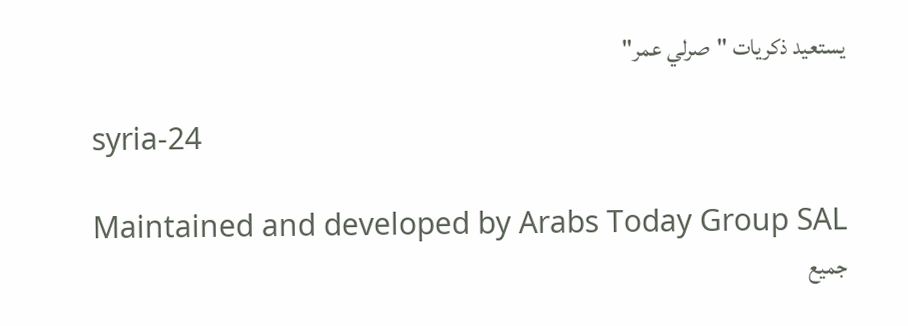يستعيد ذكريات "صرلي عمر"

syria-24

Maintained and developed by Arabs Today Group SAL
جميع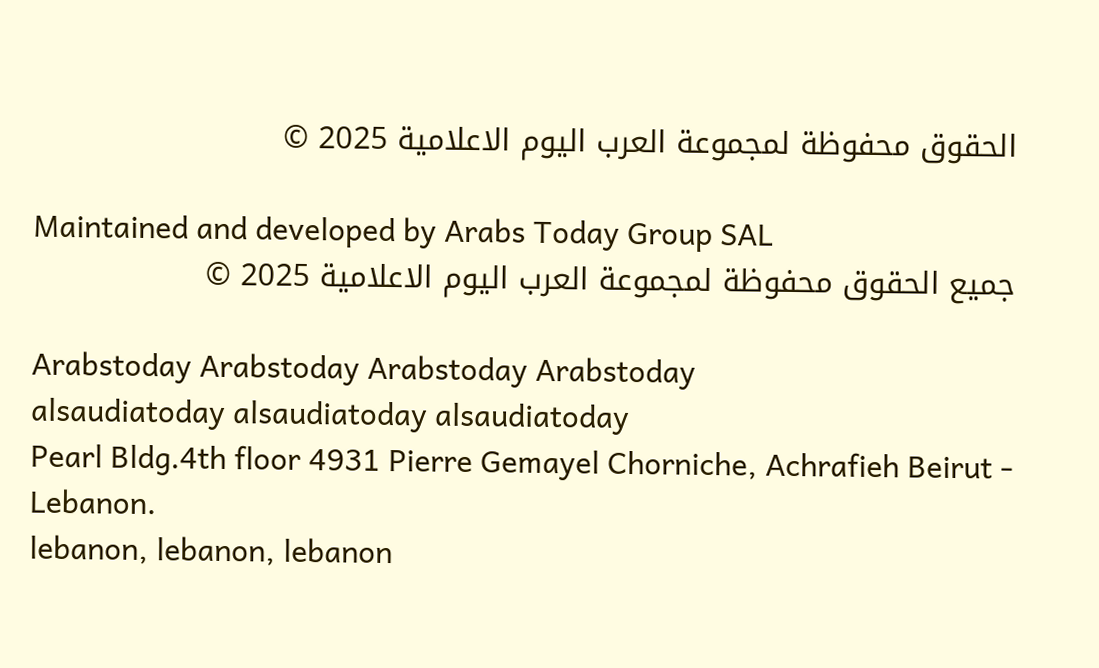الحقوق محفوظة لمجموعة العرب اليوم الاعلامية 2025 ©

Maintained and developed by Arabs Today Group SAL
جميع الحقوق محفوظة لمجموعة العرب اليوم الاعلامية 2025 ©

Arabstoday Arabstoday Arabstoday Arabstoday
alsaudiatoday alsaudiatoday alsaudiatoday
Pearl Bldg.4th floor 4931 Pierre Gemayel Chorniche, Achrafieh Beirut - Lebanon.
lebanon, lebanon, lebanon